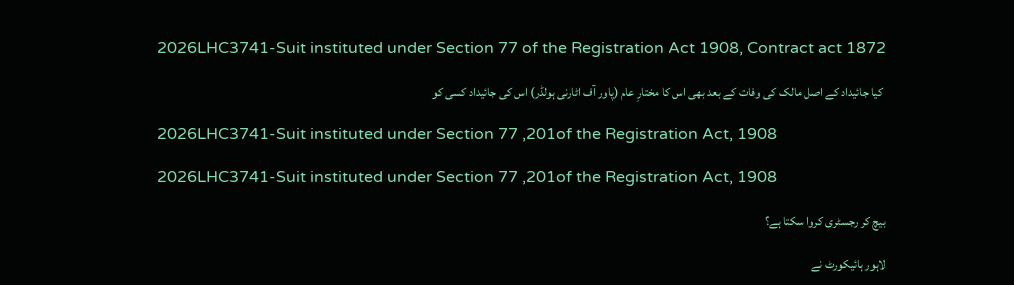2026LHC3741-Suit instituted under Section 77 of the Registration Act 1908, Contract act 1872

 کیا جائیداد کے اصل مالک کی وفات کے بعد بھی اس کا مختارِ عام (پاور آف اٹارنی ہولڈر) اس کی جائیداد کسی کو

2026LHC3741-Suit instituted under Section 77 ,201of the Registration Act, 1908

2026LHC3741-Suit instituted under Section 77 ,201of the Registration Act, 1908

بیچ کر رجسٹری کروا سکتا ہے؟

لاہور ہائیکورٹ نے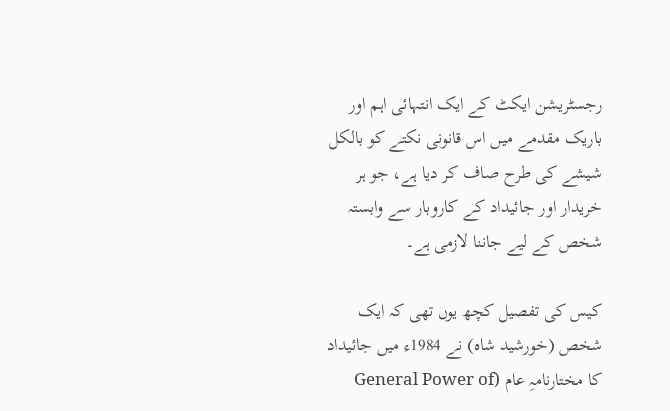رجسٹریشن ایکٹ کے ایک انتہائی اہم اور باریک مقدمے میں اس قانونی نکتے کو بالکل شیشے کی طرح صاف کر دیا ہے، جو ہر خریدار اور جائیداد کے کاروبار سے وابستہ شخص کے لیے جاننا لازمی ہے۔

کیس کی تفصیل کچھ یوں تھی کہ ایک شخص (خورشید شاہ) نے 1984ء میں جائیداد کا مختارنامہِ عام (General Power of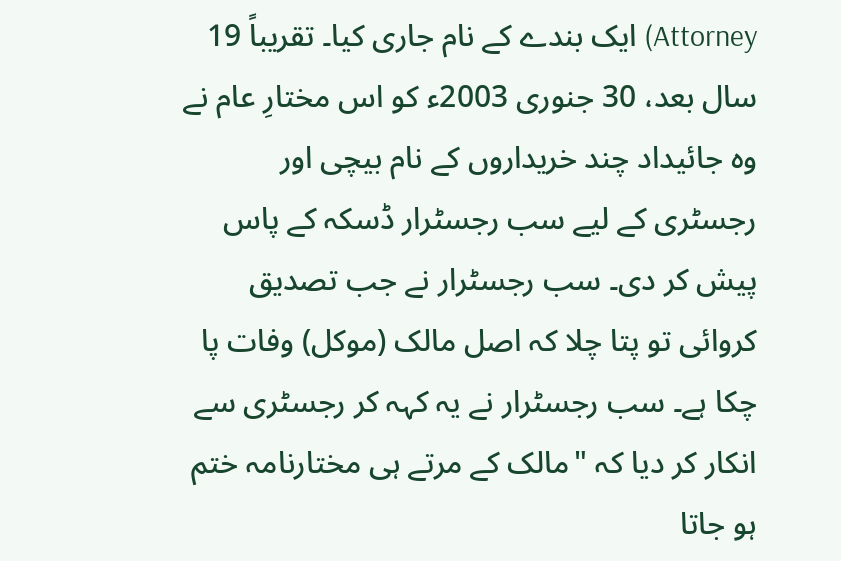Attorney) ایک بندے کے نام جاری کیا۔ تقریباً 19 سال بعد، 30 جنوری 2003ء کو اس مختارِ عام نے وہ جائیداد چند خریداروں کے نام بیچی اور رجسٹری کے لیے سب رجسٹرار ڈسکہ کے پاس پیش کر دی۔ سب رجسٹرار نے جب تصدیق کروائی تو پتا چلا کہ اصل مالک (موکل) وفات پا چکا ہے۔ سب رجسٹرار نے یہ کہہ کر رجسٹری سے انکار کر دیا کہ "مالک کے مرتے ہی مختارنامہ ختم ہو جاتا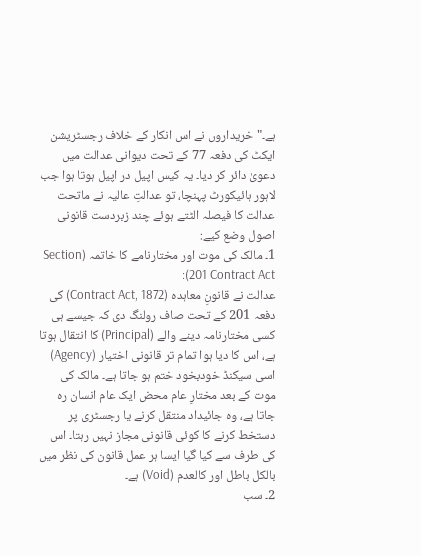ہے۔" خریداروں نے اس انکار کے خلاف رجسٹریشن ایکٹ کی دفعہ 77 کے تحت دیوانی عدالت میں دعویٰ دائر کر دیا۔ یہ کیس اپیل در اپیل ہوتا ہوا جب لاہور ہائیکورٹ پہنچا، تو عدالتِ عالیہ نے ماتحت عدالت کا فیصلہ الٹتے ہوئے چند زبردست قانونی اصول وضع کیے:
1۔ مالک کی موت اور مختارنامے کا خاتمہ (Section 201 Contract Act):
عدالت نے قانونِ معاہدہ (Contract Act, 1872) کی دفعہ 201 کے تحت صاف رولنگ دی کہ جیسے ہی کسی مختارنامہ دینے والے (Principal) کا انتقال ہوتا ہے، اس کا دیا ہوا تمام تر قانونی اختیار (Agency) اسی سیکنڈ خودبخود ختم ہو جاتا ہے۔ مالک کی موت کے بعد مختارِ عام محض ایک عام انسان رہ جاتا ہے، وہ جائیداد منتقل کرنے یا رجسٹری پر دستخط کرنے کا کوئی قانونی مجاز نہیں رہتا۔ اس کی طرف سے کیا گیا ایسا ہر عمل قانون کی نظر میں بالکل باطل اور کالعدم (Void) ہے۔
2۔ سب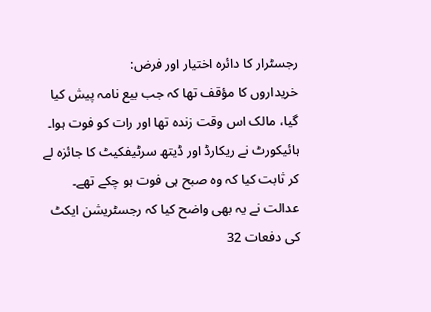رجسٹرار کا دائرہ اختیار اور فرض:
خریداروں کا مؤقف تھا کہ جب بیع نامہ پیش کیا گیا، مالک اس وقت زندہ تھا اور رات کو فوت ہوا۔ ہائیکورٹ نے ریکارڈ اور ڈیتھ سرٹیفکیٹ کا جائزہ لے کر ثابت کیا کہ وہ صبح ہی فوت ہو چکے تھے۔ عدالت نے یہ بھی واضح کیا کہ رجسٹریشن ایکٹ کی دفعات 32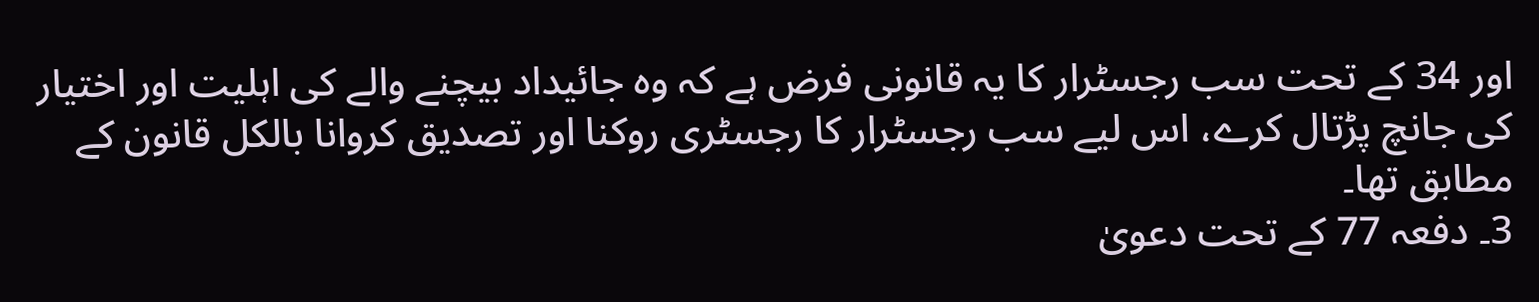اور 34 کے تحت سب رجسٹرار کا یہ قانونی فرض ہے کہ وہ جائیداد بیچنے والے کی اہلیت اور اختیار کی جانچ پڑتال کرے، اس لیے سب رجسٹرار کا رجسٹری روکنا اور تصدیق کروانا بالکل قانون کے مطابق تھا۔
3۔ دفعہ 77 کے تحت دعویٰ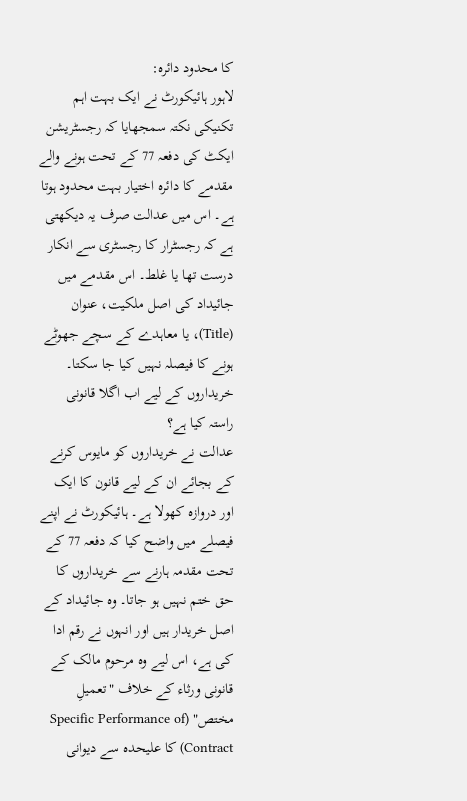کا محدود دائرہ:
لاہور ہائیکورٹ نے ایک بہت اہم تکنیکی نکتہ سمجھایا کہ رجسٹریشن ایکٹ کی دفعہ 77 کے تحت ہونے والے مقدمے کا دائرہ اختیار بہت محدود ہوتا ہے۔ اس میں عدالت صرف یہ دیکھتی ہے کہ رجسٹرار کا رجسٹری سے انکار درست تھا یا غلط۔ اس مقدمے میں جائیداد کی اصل ملکیت، عنوان (Title)، یا معاہدے کے سچے جھوٹے ہونے کا فیصلہ نہیں کیا جا سکتا۔
خریداروں کے لیے اب اگلا قانونی راستہ کیا ہے؟
عدالت نے خریداروں کو مایوس کرنے کے بجائے ان کے لیے قانون کا ایک اور دروازہ کھولا ہے۔ ہائیکورٹ نے اپنے فیصلے میں واضح کیا کہ دفعہ 77 کے تحت مقدمہ ہارنے سے خریداروں کا حق ختم نہیں ہو جاتا۔ وہ جائیداد کے اصل خریدار ہیں اور انہوں نے رقم ادا کی ہے، اس لیے وہ مرحوم مالک کے قانونی ورثاء کے خلاف "تعمیلِ مختص" (Specific Performance of Contract) کا علیحدہ سے دیوانی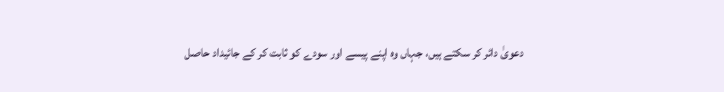دعویٰ دائر کر سکتے ہیں، جہاں وہ اپنے پیسے اور سودے کو ثابت کر کے جائیداد حاصل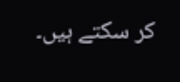کر سکتے ہیں۔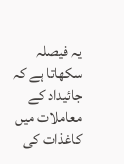یہ فیصلہ سکھاتا ہے کہ جائیداد کے معاملات میں کاغذات کی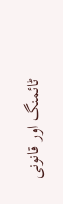ٹائمنگ اور قانونی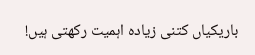باریکیاں کتنی زیادہ اہمیت رکھتی ہیں!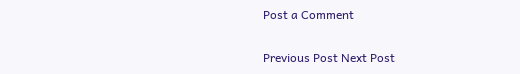Post a Comment

Previous Post Next Post